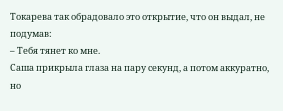Токарева так обрадовало это открытие, что он выдал, не подумав:
– Тебя тянет ко мне.
Саша прикрыла глаза на пару секунд, а потом аккуратно, но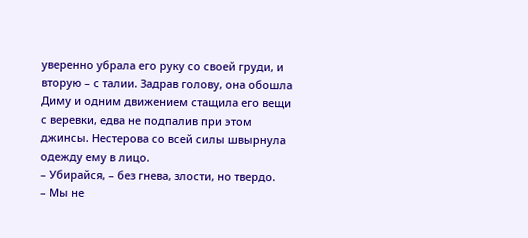уверенно убрала его руку со своей груди, и вторую – с талии. Задрав голову, она обошла Диму и одним движением стащила его вещи с веревки, едва не подпалив при этом джинсы. Нестерова со всей силы швырнула одежду ему в лицо.
– Убирайся, – без гнева, злости, но твердо.
– Мы не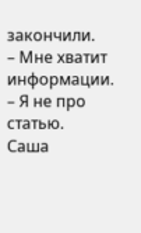закончили.
– Мне хватит информации.
– Я не про статью.
Саша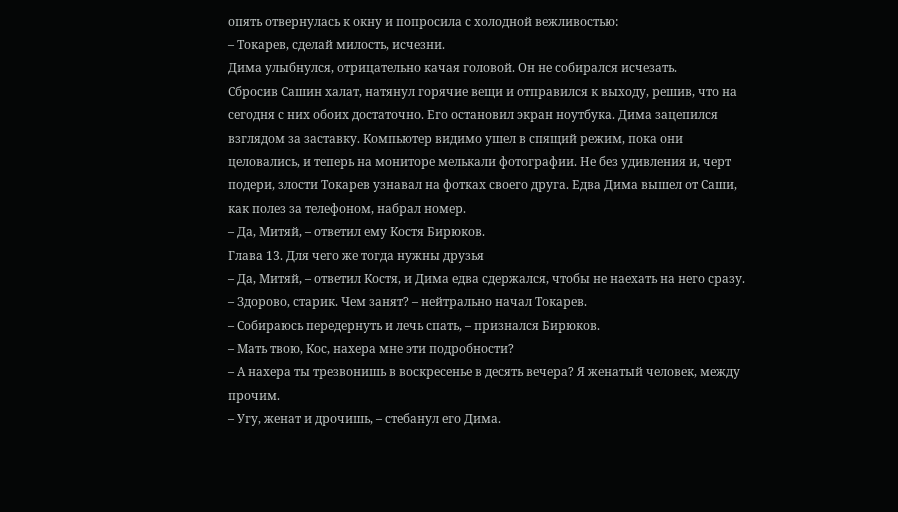опять отвернулась к окну и попросила с холодной вежливостью:
– Токарев, сделай милость, исчезни.
Дима улыбнулся, отрицательно качая головой. Он не собирался исчезать.
Сбросив Сашин халат, натянул горячие вещи и отправился к выходу, решив, что на сегодня с них обоих достаточно. Его остановил экран ноутбука. Дима зацепился взглядом за заставку. Компьютер видимо ушел в спящий режим, пока они целовались, и теперь на мониторе мелькали фотографии. Не без удивления и, черт подери, злости Токарев узнавал на фотках своего друга. Едва Дима вышел от Саши, как полез за телефоном, набрал номер.
– Да, Митяй, – ответил ему Костя Бирюков.
Глава 13. Для чего же тогда нужны друзья
– Да, Митяй, – ответил Костя, и Дима едва сдержался, чтобы не наехать на него сразу.
– Здорово, старик. Чем занят? – нейтрально начал Токарев.
– Собираюсь передернуть и лечь спать, – признался Бирюков.
– Мать твою, Кос, нахера мне эти подробности?
– А нахера ты трезвонишь в воскресенье в десять вечера? Я женатый человек, между прочим.
– Угу, женат и дрочишь, – стебанул его Дима.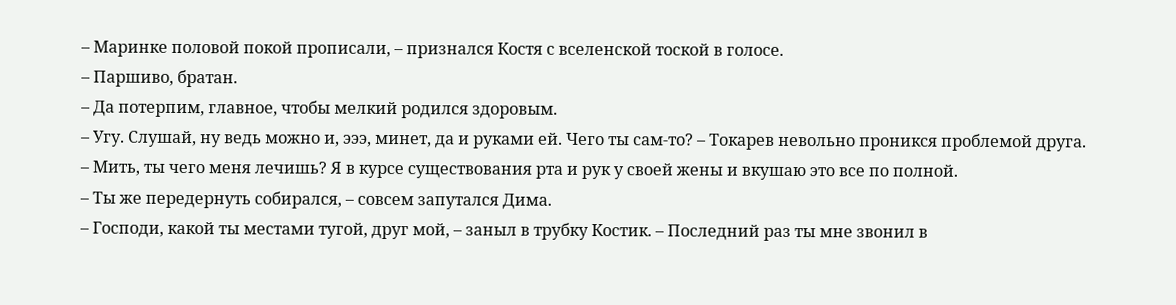– Маринке половой покой прописали, – признался Костя с вселенской тоской в голосе.
– Паршиво, братан.
– Да потерпим, главное, чтобы мелкий родился здоровым.
– Угу. Слушай, ну ведь можно и, эээ, минет, да и руками ей. Чего ты сам-то? – Токарев невольно проникся проблемой друга.
– Мить, ты чего меня лечишь? Я в курсе существования рта и рук у своей жены и вкушаю это все по полной.
– Ты же передернуть собирался, – совсем запутался Дима.
– Господи, какой ты местами тугой, друг мой, – заныл в трубку Костик. – Последний раз ты мне звонил в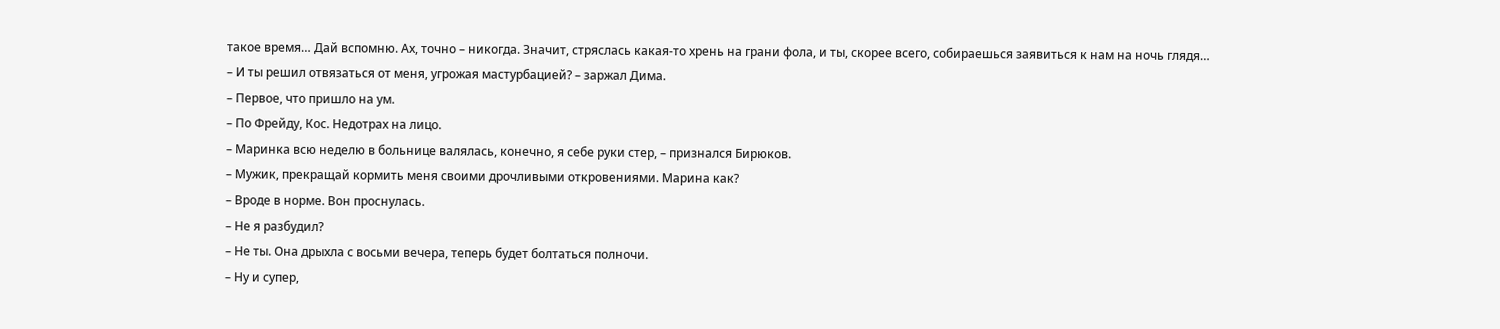такое время… Дай вспомню. Ах, точно – никогда. Значит, стряслась какая-то хрень на грани фола, и ты, скорее всего, собираешься заявиться к нам на ночь глядя…
– И ты решил отвязаться от меня, угрожая мастурбацией? – заржал Дима.
– Первое, что пришло на ум.
– По Фрейду, Кос. Недотрах на лицо.
– Маринка всю неделю в больнице валялась, конечно, я себе руки стер, – признался Бирюков.
– Мужик, прекращай кормить меня своими дрочливыми откровениями. Марина как?
– Вроде в норме. Вон проснулась.
– Не я разбудил?
– Не ты. Она дрыхла с восьми вечера, теперь будет болтаться полночи.
– Ну и супер,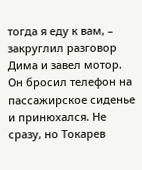тогда я еду к вам, – закруглил разговор Дима и завел мотор.
Он бросил телефон на пассажирское сиденье и принюхался. Не сразу, но Токарев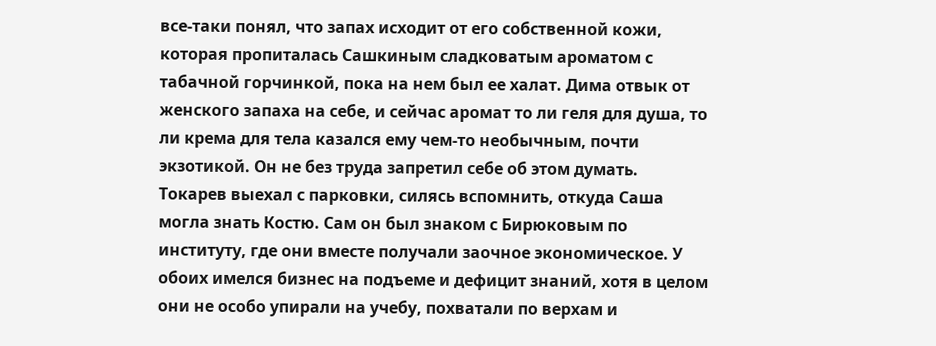все-таки понял, что запах исходит от его собственной кожи, которая пропиталась Сашкиным сладковатым ароматом с табачной горчинкой, пока на нем был ее халат. Дима отвык от женского запаха на себе, и сейчас аромат то ли геля для душа, то ли крема для тела казался ему чем-то необычным, почти экзотикой. Он не без труда запретил себе об этом думать.
Токарев выехал с парковки, силясь вспомнить, откуда Саша могла знать Костю. Сам он был знаком с Бирюковым по институту, где они вместе получали заочное экономическое. У обоих имелся бизнес на подъеме и дефицит знаний, хотя в целом они не особо упирали на учебу, похватали по верхам и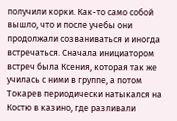получили корки. Как-то само собой вышло, что и после учебы они продолжали созваниваться и иногда встречаться. Сначала инициатором встреч была Ксения, которая так же училась с ними в группе, а потом Токарев периодически натыкался на Костю в казино, где разливали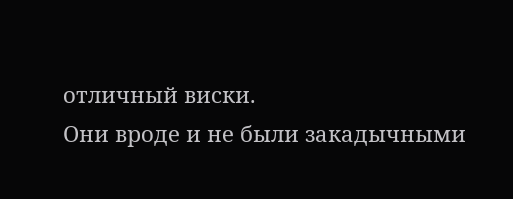отличный виски.
Они вроде и не были закадычными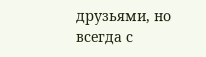друзьями, но всегда с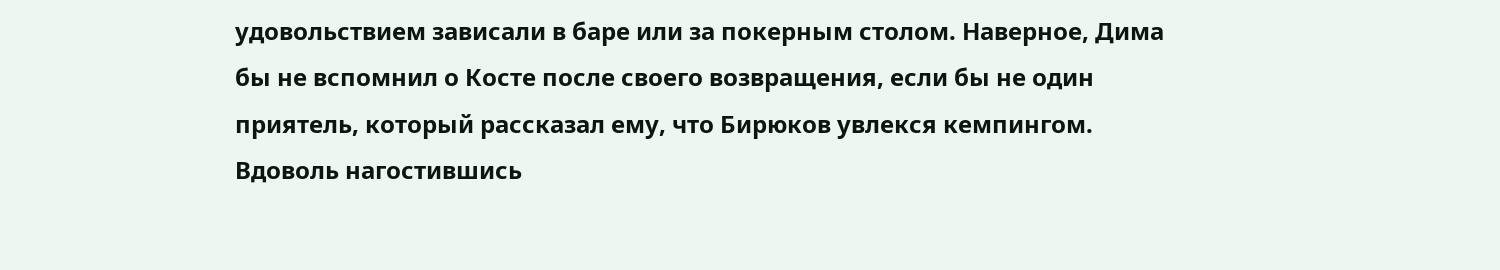удовольствием зависали в баре или за покерным столом. Наверное, Дима бы не вспомнил о Косте после своего возвращения, если бы не один приятель, который рассказал ему, что Бирюков увлекся кемпингом. Вдоволь нагостившись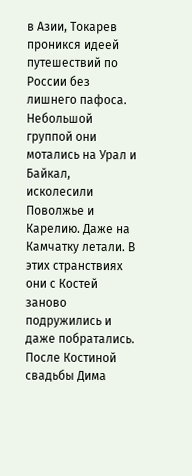в Азии, Токарев проникся идеей путешествий по России без лишнего пафоса. Небольшой группой они мотались на Урал и Байкал, исколесили Поволжье и Карелию. Даже на Камчатку летали. В этих странствиях они с Костей заново подружились и даже побратались. После Костиной свадьбы Дима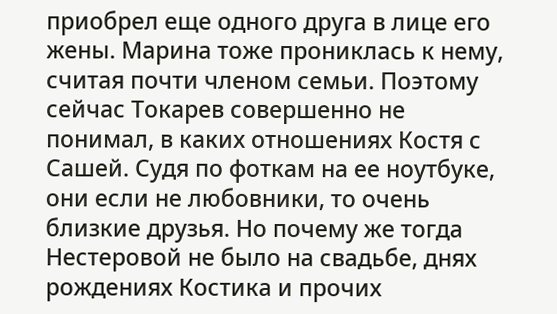приобрел еще одного друга в лице его жены. Марина тоже прониклась к нему, считая почти членом семьи. Поэтому сейчас Токарев совершенно не понимал, в каких отношениях Костя с Сашей. Судя по фоткам на ее ноутбуке, они если не любовники, то очень близкие друзья. Но почему же тогда Нестеровой не было на свадьбе, днях рождениях Костика и прочих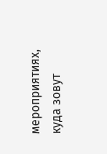мероприятиях, куда зовут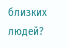близких людей?